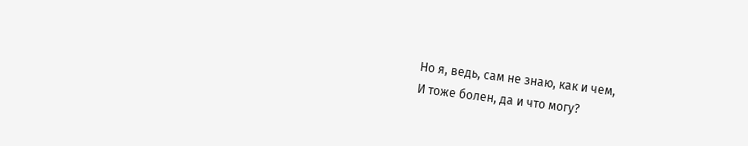Но я, ведь, сам не знаю, как и чем,
И тоже болен, да и что могу?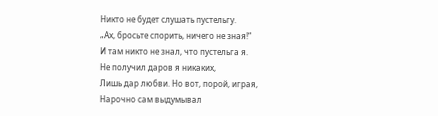Никто не будет слушать пустельгу.
„Ах, бросьте спорить, ничего не зная!“
И там никто не знал, что пустельга я.
Не получил даров я никаких,
Лишь дар любви. Но вот, порой, играя,
Нарочно сам выдумывал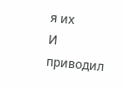я их
И приводил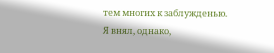тем многих к заблужденью.
Я внял, однако,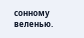сонному веленью.